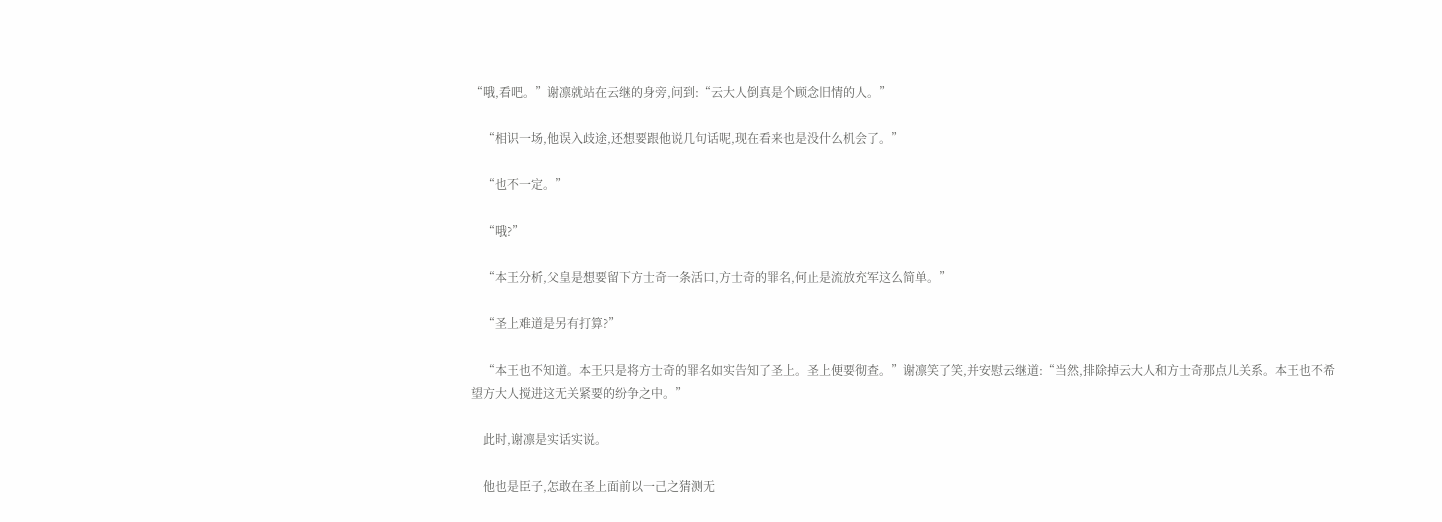“哦,看吧。”谢凛就站在云继的身旁,问到:“云大人倒真是个顾念旧情的人。”

    “相识一场,他误入歧途,还想要跟他说几句话呢,现在看来也是没什么机会了。”

    “也不一定。”

    “哦?”

    “本王分析,父皇是想要留下方士奇一条活口,方士奇的罪名,何止是流放充军这么简单。”

    “圣上难道是另有打算?”

    “本王也不知道。本王只是将方士奇的罪名如实告知了圣上。圣上便要彻查。”谢凛笑了笑,并安慰云继道:“当然,排除掉云大人和方士奇那点儿关系。本王也不希望方大人搅进这无关紧要的纷争之中。”

    此时,谢凛是实话实说。

    他也是臣子,怎敢在圣上面前以一己之猜测无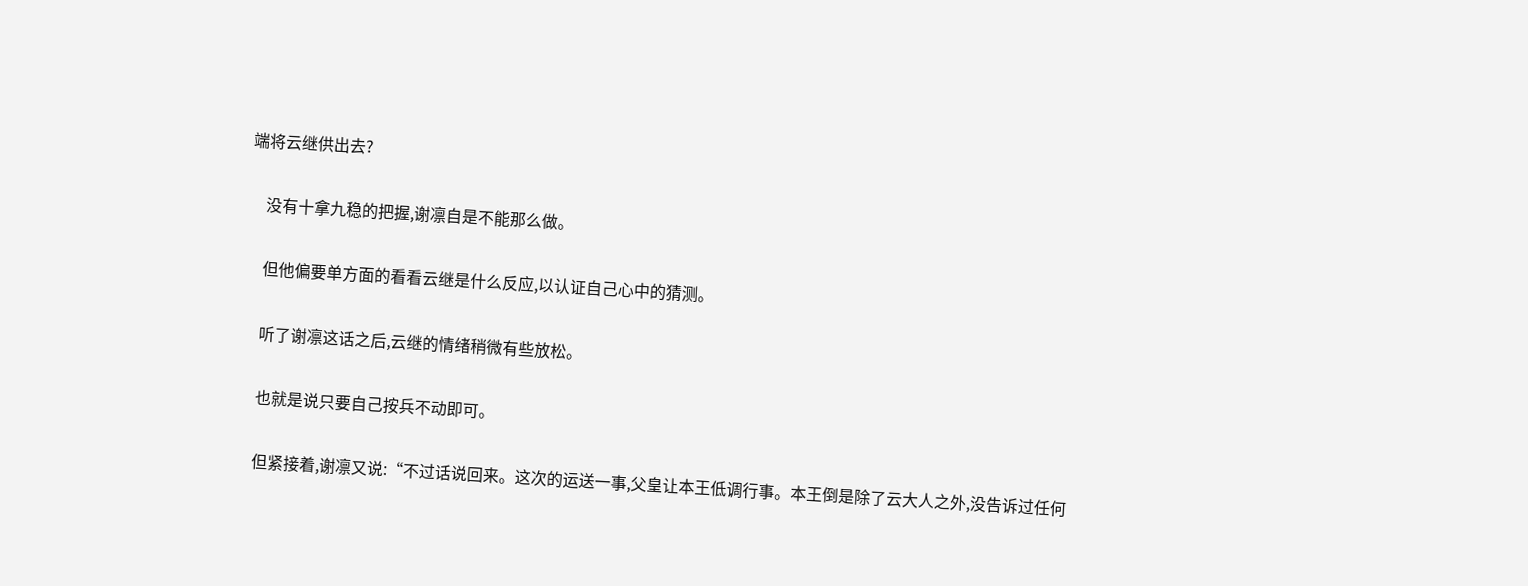端将云继供出去?

    没有十拿九稳的把握,谢凛自是不能那么做。

    但他偏要单方面的看看云继是什么反应,以认证自己心中的猜测。

    听了谢凛这话之后,云继的情绪稍微有些放松。

    也就是说只要自己按兵不动即可。

    但紧接着,谢凛又说:“不过话说回来。这次的运送一事,父皇让本王低调行事。本王倒是除了云大人之外,没告诉过任何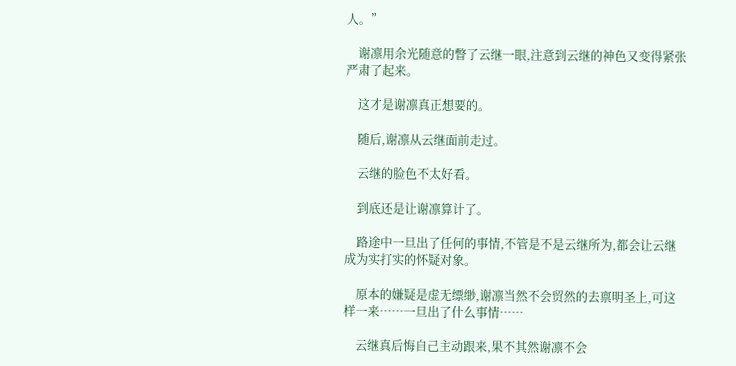人。”

    谢凛用余光随意的瞥了云继一眼,注意到云继的神色又变得紧张严肃了起来。

    这才是谢凛真正想要的。

    随后,谢凛从云继面前走过。

    云继的脸色不太好看。

    到底还是让谢凛算计了。

    路途中一旦出了任何的事情,不管是不是云继所为,都会让云继成为实打实的怀疑对象。

    原本的嫌疑是虚无缥缈,谢凛当然不会贸然的去禀明圣上,可这样一来……一旦出了什么事情……

    云继真后悔自己主动跟来,果不其然谢凛不会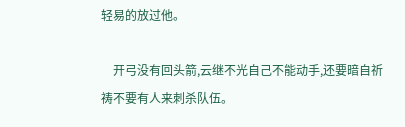轻易的放过他。

    开弓没有回头箭,云继不光自己不能动手,还要暗自祈祷不要有人来刺杀队伍。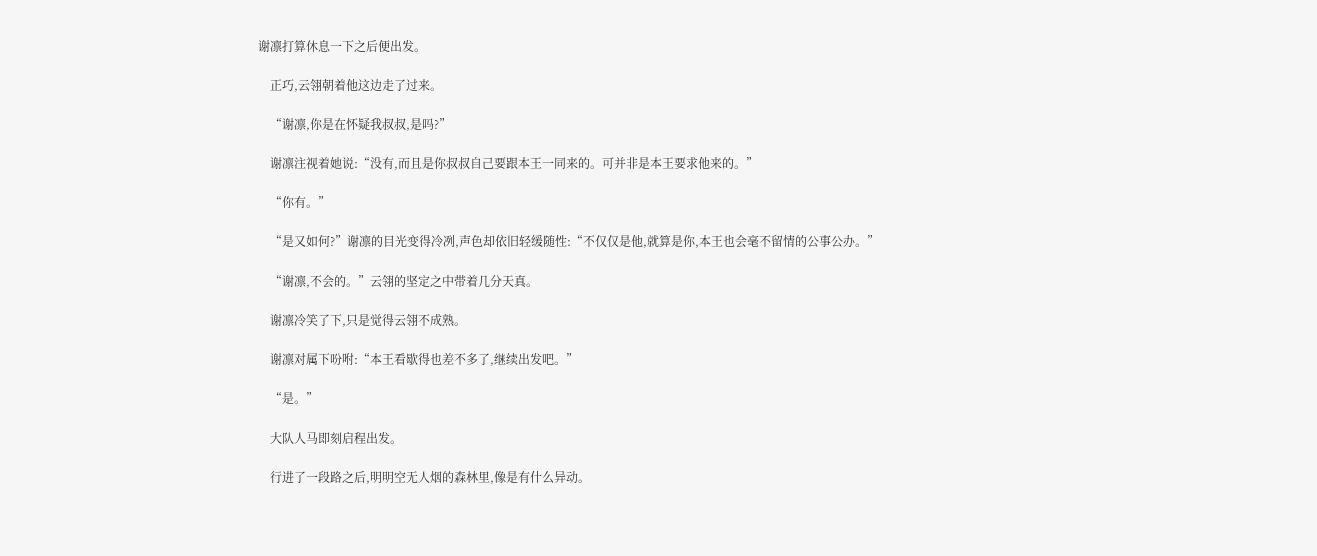谢凛打算休息一下之后便出发。

    正巧,云翎朝着他这边走了过来。

    “谢凛,你是在怀疑我叔叔,是吗?”

    谢凛注视着她说:“没有,而且是你叔叔自己要跟本王一同来的。可并非是本王要求他来的。”

    “你有。”

    “是又如何?”谢凛的目光变得冷冽,声色却依旧轻缓随性:“不仅仅是他,就算是你,本王也会毫不留情的公事公办。”

    “谢凛,不会的。”云翎的坚定之中带着几分天真。

    谢凛冷笑了下,只是觉得云翎不成熟。

    谢凛对属下吩咐:“本王看歇得也差不多了,继续出发吧。”

    “是。”

    大队人马即刻启程出发。

    行进了一段路之后,明明空无人烟的森林里,像是有什么异动。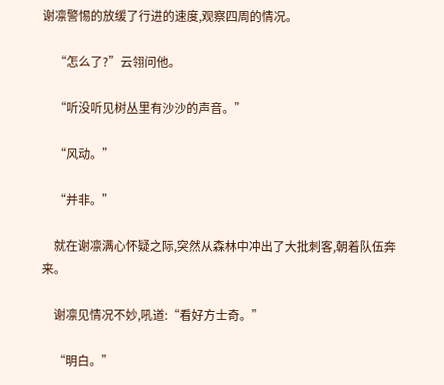谢凛警惕的放缓了行进的速度,观察四周的情况。

    “怎么了?”云翎问他。

    “听没听见树丛里有沙沙的声音。”

    “风动。”

    “并非。”

    就在谢凛满心怀疑之际,突然从森林中冲出了大批刺客,朝着队伍奔来。

    谢凛见情况不妙,吼道:“看好方士奇。”

    “明白。”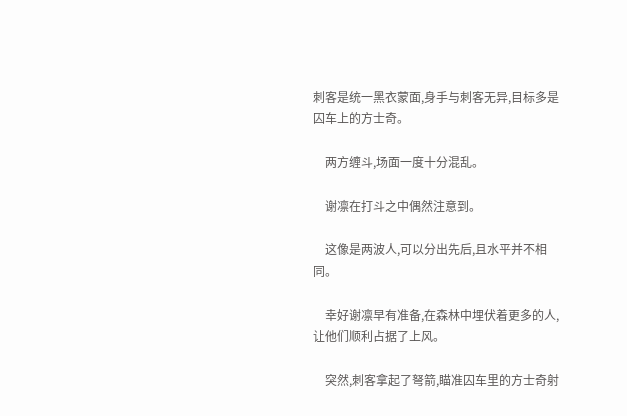刺客是统一黑衣蒙面,身手与刺客无异,目标多是囚车上的方士奇。

    两方缠斗,场面一度十分混乱。

    谢凛在打斗之中偶然注意到。

    这像是两波人,可以分出先后,且水平并不相同。

    幸好谢凛早有准备,在森林中埋伏着更多的人,让他们顺利占据了上风。

    突然,刺客拿起了弩箭,瞄准囚车里的方士奇射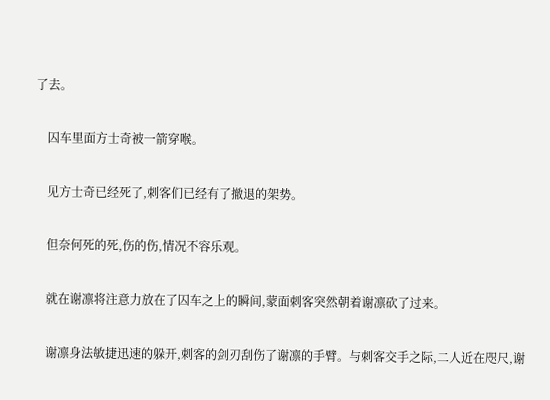了去。

    囚车里面方士奇被一箭穿喉。

    见方士奇已经死了,刺客们已经有了撤退的架势。

    但奈何死的死,伤的伤,情况不容乐观。

    就在谢凛将注意力放在了囚车之上的瞬间,蒙面刺客突然朝着谢凛砍了过来。

    谢凛身法敏捷迅速的躲开,刺客的剑刃刮伤了谢凛的手臂。与刺客交手之际,二人近在咫尺,谢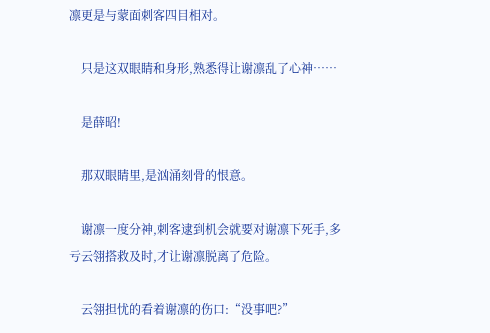凛更是与蒙面刺客四目相对。

    只是这双眼睛和身形,熟悉得让谢凛乱了心神……

    是薛昭!

    那双眼睛里,是汹涌刻骨的恨意。

    谢凛一度分神,刺客逮到机会就要对谢凛下死手,多亏云翎搭救及时,才让谢凛脱离了危险。

    云翎担忧的看着谢凛的伤口:“没事吧?”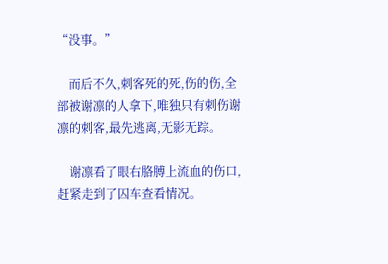“没事。”

    而后不久,刺客死的死,伤的伤,全部被谢凛的人拿下,唯独只有刺伤谢凛的刺客,最先逃离,无影无踪。

    谢凛看了眼右胳膊上流血的伤口,赶紧走到了囚车查看情况。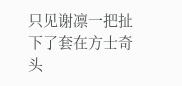只见谢凛一把扯下了套在方士奇头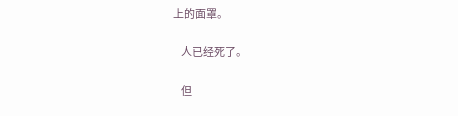上的面罩。

    人已经死了。

    但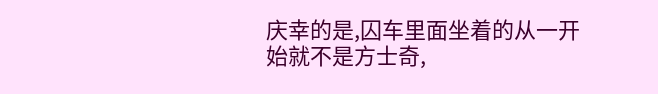庆幸的是,囚车里面坐着的从一开始就不是方士奇,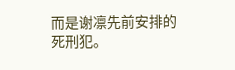而是谢凛先前安排的死刑犯。